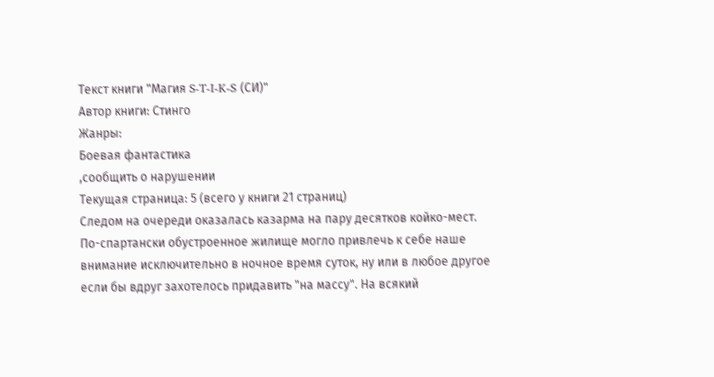Текст книги "Магия S-T-I-K-S (СИ)"
Автор книги: Стинго
Жанры:
Боевая фантастика
,сообщить о нарушении
Текущая страница: 5 (всего у книги 21 страниц)
Следом на очереди оказалась казарма на пару десятков койко-мест. По-спартански обустроенное жилище могло привлечь к себе наше внимание исключительно в ночное время суток, ну или в любое другое если бы вдруг захотелось придавить "на массу". На всякий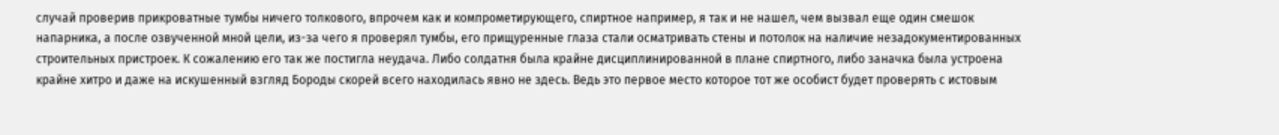случай проверив прикроватные тумбы ничего толкового, впрочем как и компрометирующего, спиртное например, я так и не нашел, чем вызвал еще один смешок напарника, а после озвученной мной цели, из-за чего я проверял тумбы, его прищуренные глаза стали осматривать стены и потолок на наличие незадокументированных строительных пристроек. К сожалению его так же постигла неудача. Либо солдатня была крайне дисциплинированной в плане спиртного, либо заначка была устроена крайне хитро и даже на искушенный взгляд Бороды скорей всего находилась явно не здесь. Ведь это первое место которое тот же особист будет проверять с истовым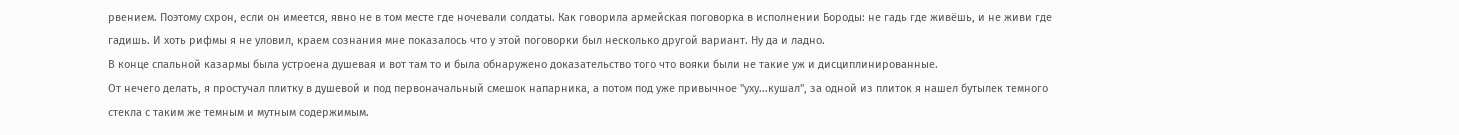рвением. Поэтому схрон, если он имеется, явно не в том месте где ночевали солдаты. Как говорила армейская поговорка в исполнении Бороды: не гадь где живёшь, и не живи где гадишь. И хоть рифмы я не уловил, краем сознания мне показалось что у этой поговорки был несколько другой вариант. Ну да и ладно.
В конце спальной казармы была устроена душевая и вот там то и была обнаружено доказательство того что вояки были не такие уж и дисциплинированные.
От нечего делать, я простучал плитку в душевой и под первоначальный смешок напарника, а потом под уже привычное "уху...кушал", за одной из плиток я нашел бутылек темного стекла с таким же темным и мутным содержимым.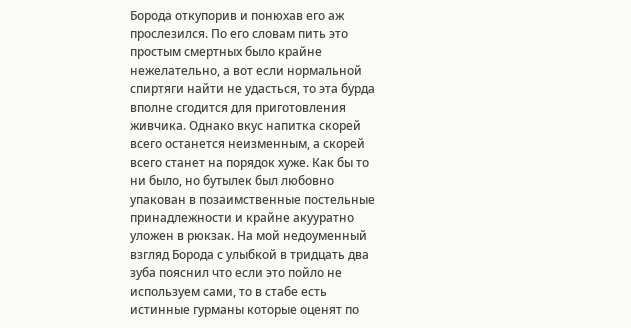Борода откупорив и понюхав его аж прослезился. По его словам пить это простым смертных было крайне нежелательно, а вот если нормальной спиртяги найти не удасться, то эта бурда вполне сгодится для приготовления живчика. Однако вкус напитка скорей всего останется неизменным, а скорей всего станет на порядок хуже. Как бы то ни было, но бутылек был любовно упакован в позаимственные постельные принадлежности и крайне акууратно уложен в рюкзак. На мой недоуменный взгляд Борода с улыбкой в тридцать два зуба пояснил что если это пойло не используем сами, то в стабе есть истинные гурманы которые оценят по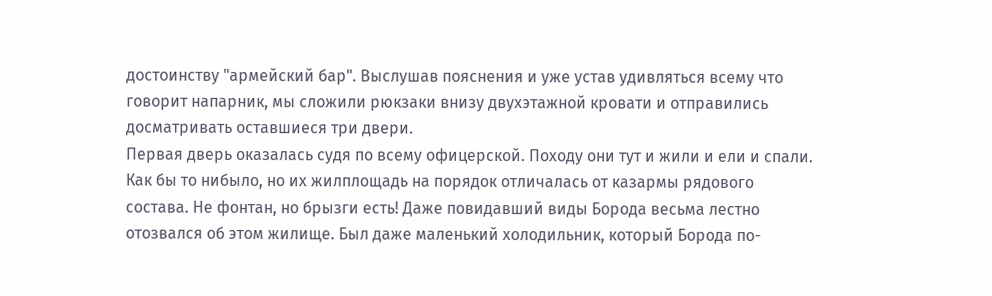достоинству "армейский бар". Выслушав пояснения и уже устав удивляться всему что говорит напарник, мы сложили рюкзаки внизу двухэтажной кровати и отправились досматривать оставшиеся три двери.
Первая дверь оказалась судя по всему офицерской. Походу они тут и жили и ели и спали. Как бы то нибыло, но их жилплощадь на порядок отличалась от казармы рядового состава. Не фонтан, но брызги есть! Даже повидавший виды Борода весьма лестно отозвался об этом жилище. Был даже маленький холодильник, который Борода по-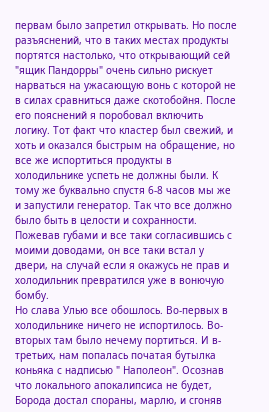первам было запретил открывать. Но после разъяснений, что в таких местах продукты портятся настолько, что открывающий сей "ящик Пандорры" очень сильно рискует нарваться на ужасающую вонь с которой не в силах сравниться даже скотобойня. После его пояснений я поробовал включить логику. Тот факт что кластер был свежий, и хоть и оказался быстрым на обращение, но все же испортиться продукты в холодильнике успеть не должны были. К тому же буквально спустя 6-8 часов мы же и запустили генератор. Так что все должно было быть в целости и сохранности.
Пожевав губами и все таки согласившись с моими доводами, он все таки встал у двери, на случай если я окажусь не прав и холодильник превратился уже в вонючую бомбу.
Но слава Улью все обошлось. Во-первых в холодильнике ничего не испортилось. Во-вторых там было нечему портиться. И в-третьих, нам попалась початая бутылка коньяка с надписью " Наполеон". Осознав что локального апокалипсиса не будет, Борода достал спораны, марлю, и сгоняв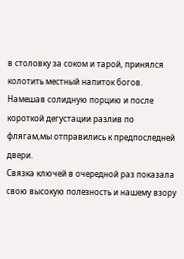в столовку за соком и тарой, принялся колотить местный напиток богов. Намешав солидную порцию и после короткой дегустации разлив по флягам,мы отправились к предпоследней двери.
Связка ключей в очередной раз показала свою высокую полезность и нашему взору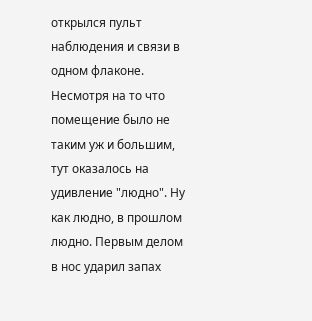открылся пульт наблюдения и связи в одном флаконе.
Несмотря на то что помещение было не таким уж и большим, тут оказалось на удивление "людно". Ну как людно, в прошлом людно. Первым делом в нос ударил запах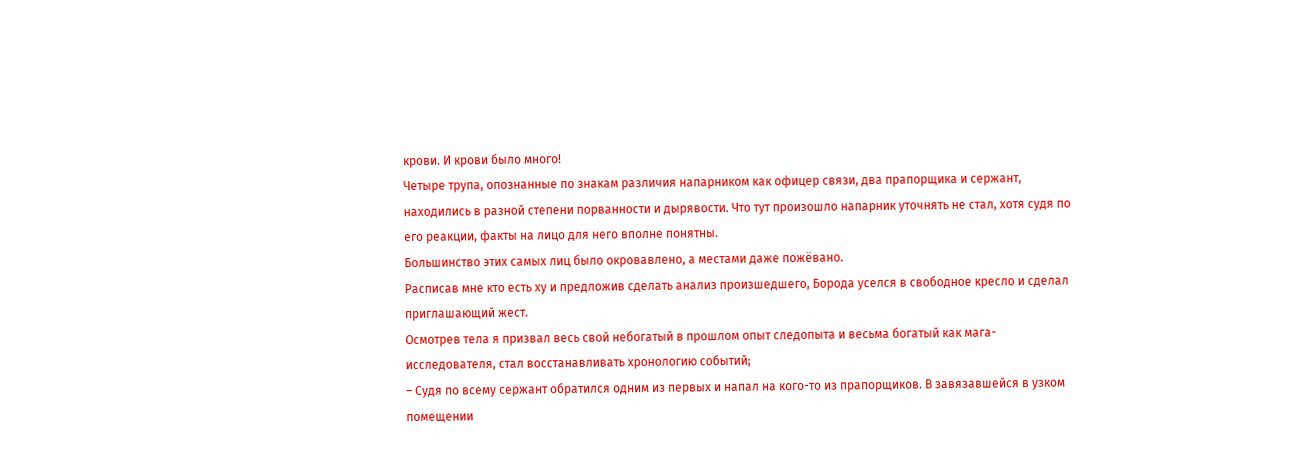крови. И крови было много!
Четыре трупа, опознанные по знакам различия напарником как офицер связи, два прапорщика и сержант, находились в разной степени порванности и дырявости. Что тут произошло напарник уточнять не стал, хотя судя по его реакции, факты на лицо для него вполне понятны.
Большинство этих самых лиц было окровавлено, а местами даже пожёвано.
Расписав мне кто есть ху и предложив сделать анализ произшедшего, Борода уселся в свободное кресло и сделал приглашающий жест.
Осмотрев тела я призвал весь свой небогатый в прошлом опыт следопыта и весьма богатый как мага-исследователя, стал восстанавливать хронологию событий;
– Судя по всему сержант обратился одним из первых и напал на кого-то из прапорщиков. В завязавшейся в узком помещении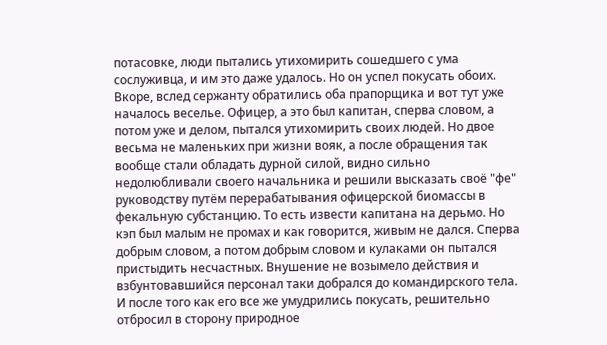потасовке, люди пытались утихомирить сошедшего с ума сослуживца, и им это даже удалось. Но он успел покусать обоих. Вкоре, вслед сержанту обратились оба прапорщика и вот тут уже началось веселье. Офицер, а это был капитан, сперва словом, а потом уже и делом, пытался утихомирить своих людей. Но двое весьма не маленьких при жизни вояк, а после обращения так вообще стали обладать дурной силой, видно сильно недолюбливали своего начальника и решили высказать своё "фе" руководству путём перерабатывания офицерской биомассы в фекальную субстанцию. То есть извести капитана на дерьмо. Но кэп был малым не промах и как говорится, живым не дался. Сперва добрым словом, а потом добрым словом и кулаками он пытался пристыдить несчастных. Внушение не возымело действия и взбунтовавшийся персонал таки добрался до командирского тела. И после того как его все же умудрились покусать, решительно отбросил в сторону природное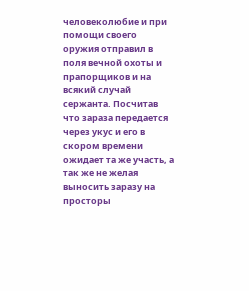человеколюбие и при помощи своего оружия отправил в поля вечной охоты и прапорщиков и на всякий случай сержанта. Посчитав что зараза передается через укус и его в скором времени ожидает та же участь, а так же не желая выносить заразу на просторы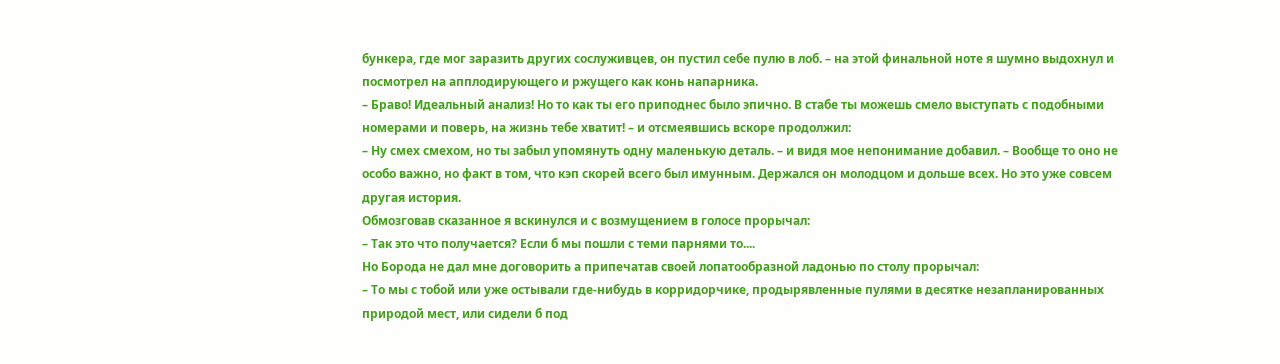бункера, где мог заразить других сослуживцев, он пустил себе пулю в лоб. – на этой финальной ноте я шумно выдохнул и посмотрел на апплодирующего и ржущего как конь напарника.
– Браво! Идеальный анализ! Но то как ты его приподнес было эпично. В стабе ты можешь смело выступать с подобными номерами и поверь, на жизнь тебе хватит! – и отсмеявшись вскоре продолжил:
– Ну смех смехом, но ты забыл упомянуть одну маленькую деталь. – и видя мое непонимание добавил. – Вообще то оно не особо важно, но факт в том, что кэп скорей всего был имунным. Держался он молодцом и дольше всех. Но это уже совсем другая история.
Обмозговав сказанное я вскинулся и с возмущением в голосе прорычал:
– Так это что получается? Если б мы пошли с теми парнями то....
Но Борода не дал мне договорить а припечатав своей лопатообразной ладонью по столу прорычал:
– То мы с тобой или уже остывали где-нибудь в корридорчике, продырявленные пулями в десятке незапланированных природой мест, или сидели б под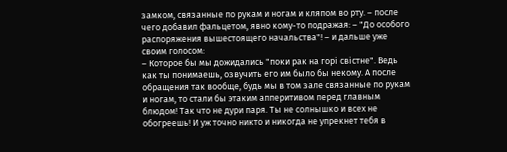замком, связанные по рукам и ногам и кляпом во рту. – после чего добавил фальцетом, явно кому-то подражая: – "До особого распоряжения вышестоящего начальства"! – и дальше уже своим голосом:
– Которое бы мы дожидались "поки рак на горі свістне". Ведь как ты понимаешь, озвучить его им было бы некому. А после обращения так вообще, будь мы в том зале связанные по рукам и ногам, то стали бы этаким апперитивом перед главным блюдом! Так что не дури паря. Ты не солнышко и всех не обогреешь! И уж точно никто и никогда не упрекнет тебя в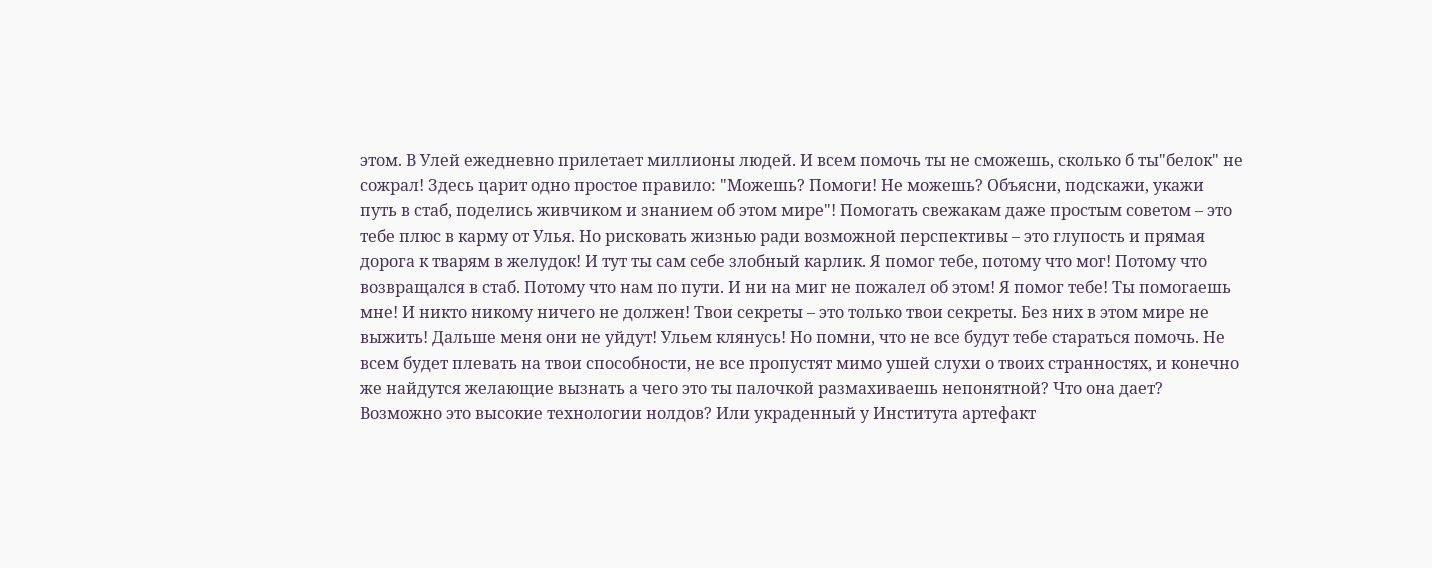этом. В Улей ежедневно прилетает миллионы людей. И всем помочь ты не сможешь, сколько б ты"белок" не сожрал! Здесь царит одно простое правило: "Можешь? Помоги! Не можешь? Объясни, подскажи, укажи путь в стаб, поделись живчиком и знанием об этом мире"! Помогать свежакам даже простым советом – это тебе плюс в карму от Улья. Но рисковать жизнью ради возможной перспективы – это глупость и прямая дорога к тварям в желудок! И тут ты сам себе злобный карлик. Я помог тебе, потому что мог! Потому что возвращался в стаб. Потому что нам по пути. И ни на миг не пожалел об этом! Я помог тебе! Ты помогаешь мне! И никто никому ничего не должен! Твои секреты – это только твои секреты. Без них в этом мире не выжить! Дальше меня они не уйдут! Ульем клянусь! Но помни, что не все будут тебе стараться помочь. Не всем будет плевать на твои способности, не все пропустят мимо ушей слухи о твоих странностях, и конечно же найдутся желающие вызнать а чего это ты палочкой размахиваешь непонятной? Что она дает? Возможно это высокие технологии нолдов? Или украденный у Института артефакт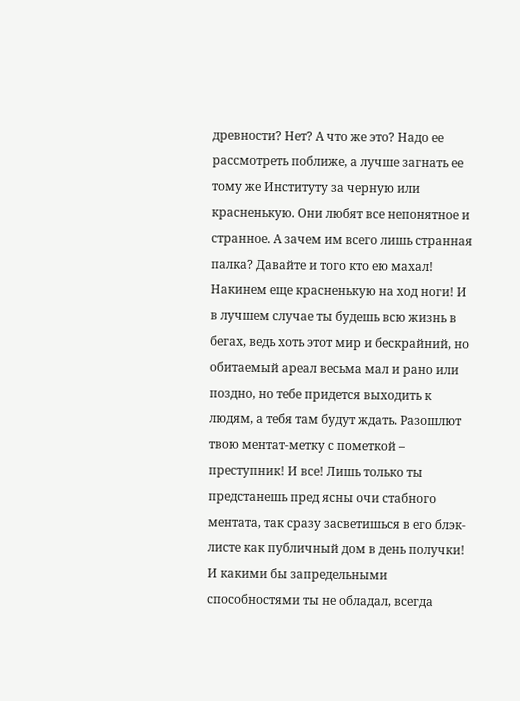древности? Нет? А что же это? Надо ее рассмотреть поближе, а лучше загнать ее тому же Институту за черную или красненькую. Они любят все непонятное и странное. А зачем им всего лишь странная палка? Давайте и того кто ею махал! Накинем еще красненькую на ход ноги! И в лучшем случае ты будешь всю жизнь в бегах, ведь хоть этот мир и бескрайний, но обитаемый ареал весьма мал и рано или поздно, но тебе придется выходить к людям, а тебя там будут ждать. Разошлют твою ментат-метку с пометкой – преступник! И все! Лишь только ты предстанешь пред ясны очи стабного ментата, так сразу засветишься в его блэк-листе как публичный дом в день получки! И какими бы запредельными способностями ты не обладал, всегда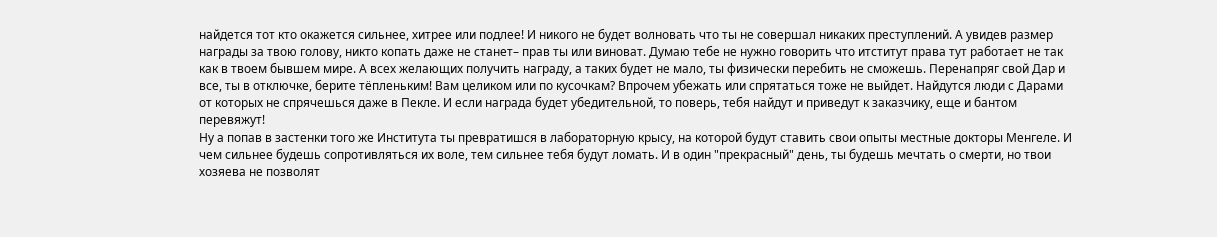найдется тот кто окажется сильнее, хитрее или подлее! И никого не будет волновать что ты не совершал никаких преступлений. А увидев размер награды за твою голову, никто копать даже не станет– прав ты или виноват. Думаю тебе не нужно говорить что итститут права тут работает не так как в твоем бывшем мире. А всех желающих получить награду, а таких будет не мало, ты физически перебить не сможешь. Перенапряг свой Дар и все, ты в отключке, берите тёпленьким! Вам целиком или по кусочкам? Впрочем убежать или спрятаться тоже не выйдет. Найдутся люди с Дарами от которых не спрячешься даже в Пекле. И если награда будет убедительной, то поверь, тебя найдут и приведут к заказчику, еще и бантом перевяжут!
Ну а попав в застенки того же Института ты превратишся в лабораторную крысу, на которой будут ставить свои опыты местные докторы Менгеле. И чем сильнее будешь сопротивляться их воле, тем сильнее тебя будут ломать. И в один "прекрасный" день, ты будешь мечтать о смерти, но твои хозяева не позволят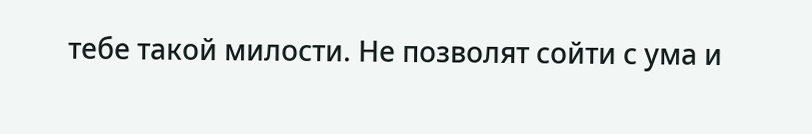тебе такой милости. Не позволят сойти с ума и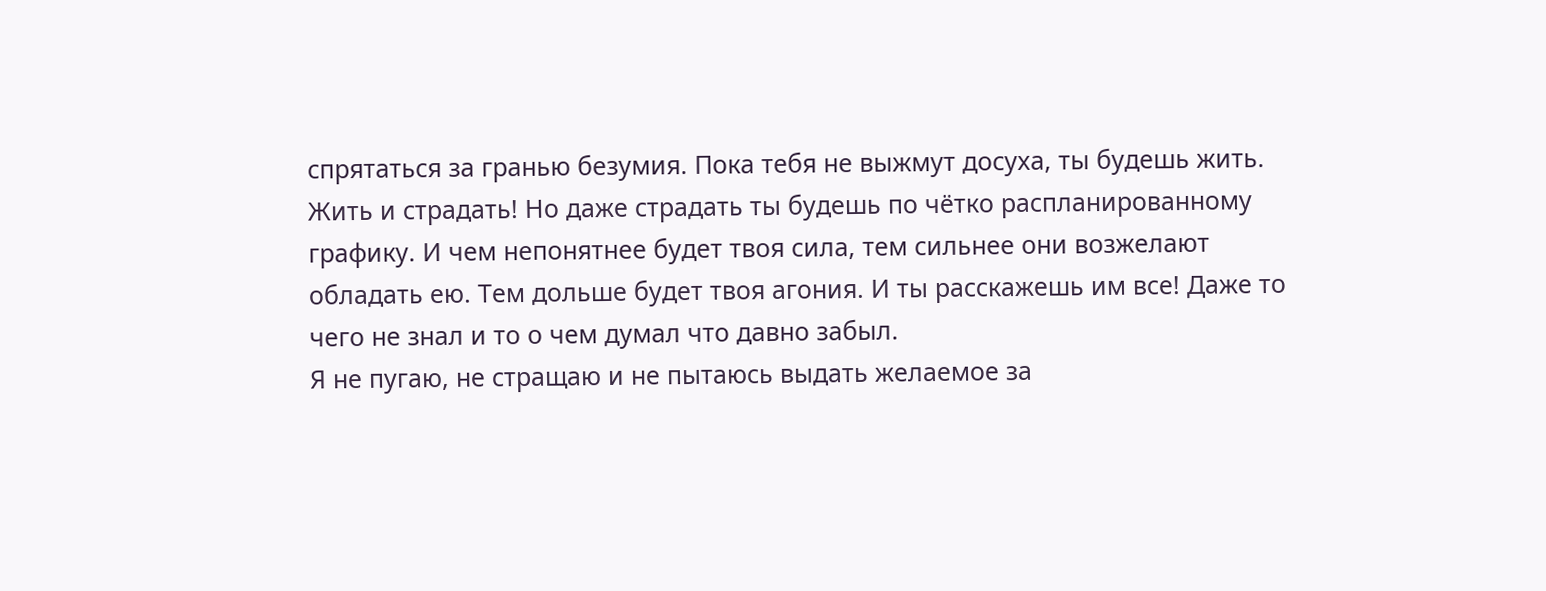спрятаться за гранью безумия. Пока тебя не выжмут досуха, ты будешь жить. Жить и страдать! Но даже страдать ты будешь по чётко распланированному графику. И чем непонятнее будет твоя сила, тем сильнее они возжелают обладать ею. Тем дольше будет твоя агония. И ты расскажешь им все! Даже то чего не знал и то о чем думал что давно забыл.
Я не пугаю, не стращаю и не пытаюсь выдать желаемое за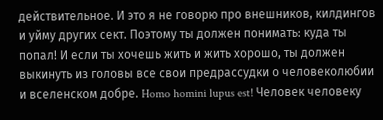действительное. И это я не говорю про внешников, килдингов и уйму других сект. Поэтому ты должен понимать: куда ты попал! И если ты хочешь жить и жить хорошо, ты должен выкинуть из головы все свои предрассудки о человеколюбии и вселенском добре. Homo homini lupus est! Человек человеку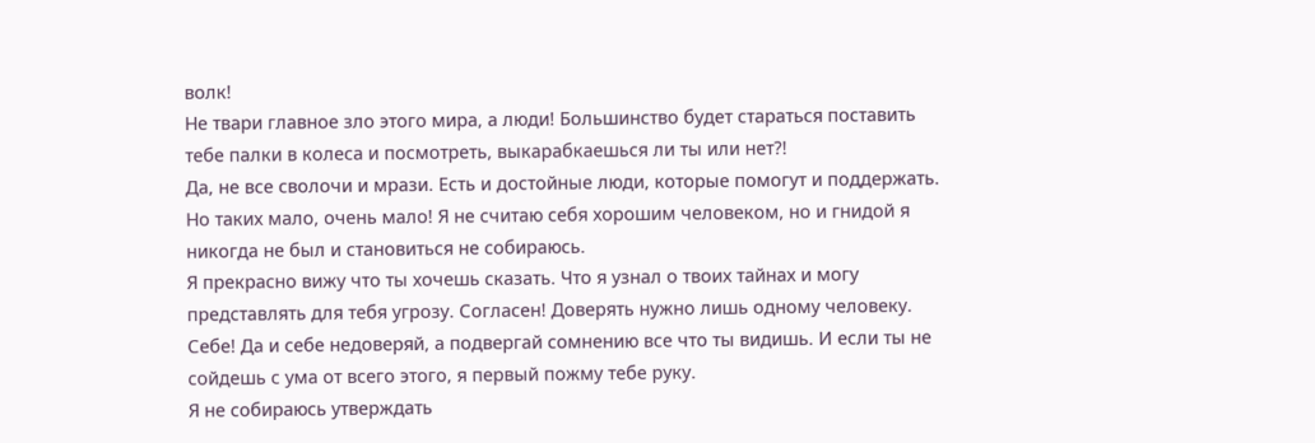волк!
Не твари главное зло этого мира, а люди! Большинство будет стараться поставить тебе палки в колеса и посмотреть, выкарабкаешься ли ты или нет?!
Да, не все сволочи и мрази. Есть и достойные люди, которые помогут и поддержать. Но таких мало, очень мало! Я не считаю себя хорошим человеком, но и гнидой я никогда не был и становиться не собираюсь.
Я прекрасно вижу что ты хочешь сказать. Что я узнал о твоих тайнах и могу представлять для тебя угрозу. Согласен! Доверять нужно лишь одному человеку. Себе! Да и себе недоверяй, а подвергай сомнению все что ты видишь. И если ты не сойдешь с ума от всего этого, я первый пожму тебе руку.
Я не собираюсь утверждать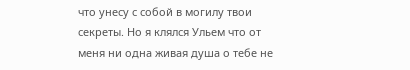что унесу с собой в могилу твои секреты. Но я клялся Ульем что от меня ни одна живая душа о тебе не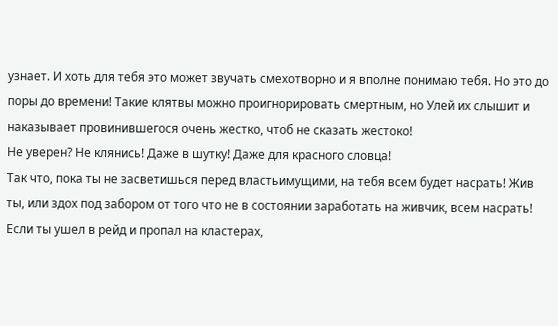узнает. И хоть для тебя это может звучать смехотворно и я вполне понимаю тебя. Но это до поры до времени! Такие клятвы можно проигнорировать смертным, но Улей их слышит и наказывает провинившегося очень жестко, чтоб не сказать жестоко!
Не уверен? Не клянись! Даже в шутку! Даже для красного словца!
Так что, пока ты не засветишься перед властьимущими, на тебя всем будет насрать! Жив ты, или здох под забором от того что не в состоянии заработать на живчик, всем насрать! Если ты ушел в рейд и пропал на кластерах,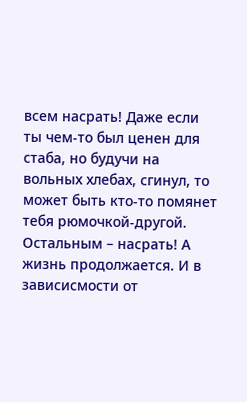всем насрать! Даже если ты чем-то был ценен для стаба, но будучи на вольных хлебах, сгинул, то может быть кто-то помянет тебя рюмочкой-другой. Остальным – насрать! А жизнь продолжается. И в зависисмости от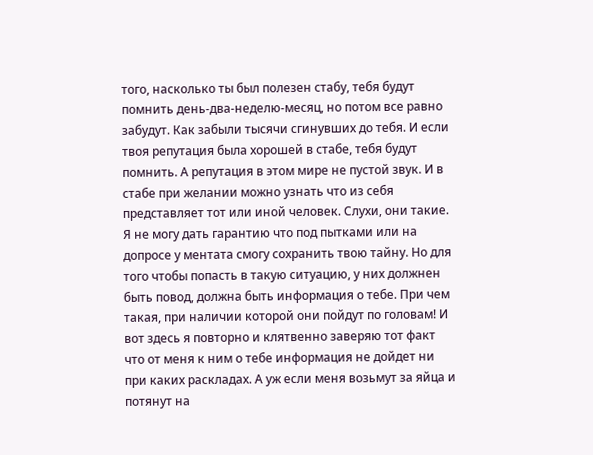того, насколько ты был полезен стабу, тебя будут помнить день-два-неделю-месяц, но потом все равно забудут. Как забыли тысячи сгинувших до тебя. И если твоя репутация была хорошей в стабе, тебя будут помнить. А репутация в этом мире не пустой звук. И в стабе при желании можно узнать что из себя представляет тот или иной человек. Слухи, они такие.
Я не могу дать гарантию что под пытками или на допросе у ментата смогу сохранить твою тайну. Но для того чтобы попасть в такую ситуацию, у них должнен быть повод, должна быть информация о тебе. При чем такая, при наличии которой они пойдут по головам! И вот здесь я повторно и клятвенно заверяю тот факт что от меня к ним о тебе информация не дойдет ни при каких раскладах. А уж если меня возьмут за яйца и потянут на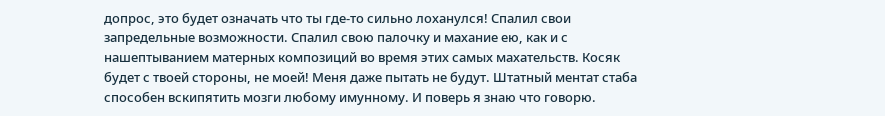допрос, это будет означать что ты где-то сильно лоханулся! Спалил свои запредельные возможности. Спалил свою палочку и махание ею, как и с нашептыванием матерных композиций во время этих самых махательств. Косяк будет с твоей стороны, не моей! Меня даже пытать не будут. Штатный ментат стаба способен вскипятить мозги любому имунному. И поверь я знаю что говорю.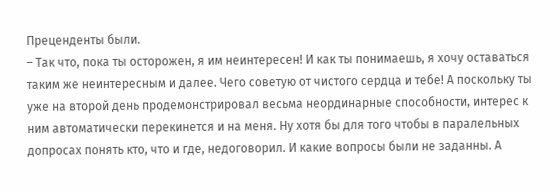Преценденты были.
– Так что, пока ты осторожен, я им неинтересен! И как ты понимаешь, я хочу оставаться таким же неинтересным и далее. Чего советую от чистого сердца и тебе! А поскольку ты уже на второй день продемонстрировал весьма неординарные способности, интерес к ним автоматически перекинется и на меня. Ну хотя бы для того чтобы в паралельных допросах понять кто, что и где, недоговорил. И какие вопросы были не заданны. А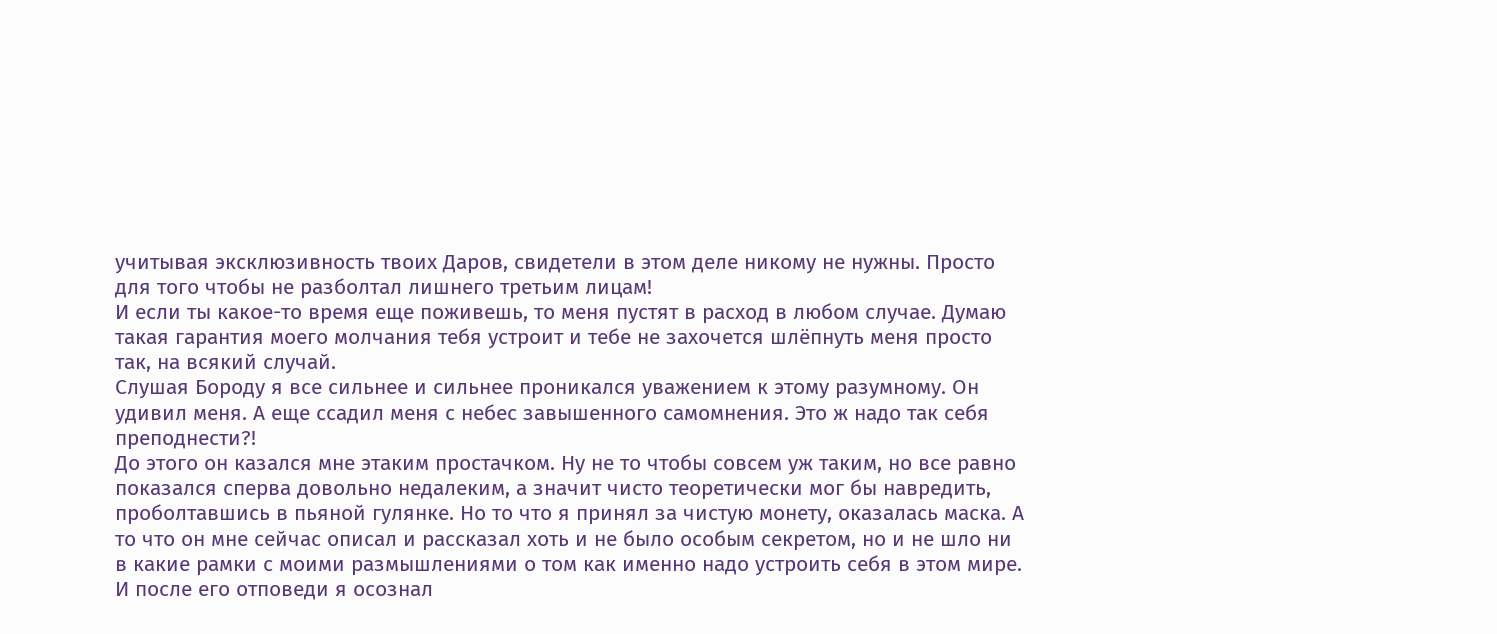учитывая эксклюзивность твоих Даров, свидетели в этом деле никому не нужны. Просто для того чтобы не разболтал лишнего третьим лицам!
И если ты какое-то время еще поживешь, то меня пустят в расход в любом случае. Думаю такая гарантия моего молчания тебя устроит и тебе не захочется шлёпнуть меня просто так, на всякий случай.
Слушая Бороду я все сильнее и сильнее проникался уважением к этому разумному. Он удивил меня. А еще ссадил меня с небес завышенного самомнения. Это ж надо так себя преподнести?!
До этого он казался мне этаким простачком. Ну не то чтобы совсем уж таким, но все равно показался сперва довольно недалеким, а значит чисто теоретически мог бы навредить, проболтавшись в пьяной гулянке. Но то что я принял за чистую монету, оказалась маска. А то что он мне сейчас описал и рассказал хоть и не было особым секретом, но и не шло ни в какие рамки с моими размышлениями о том как именно надо устроить себя в этом мире. И после его отповеди я осознал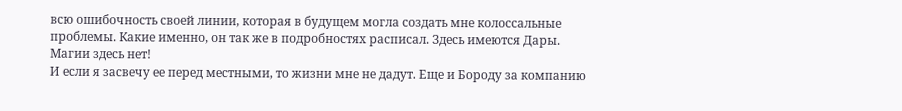всю ошибочность своей линии, которая в будущем могла создать мне колоссальные проблемы. Какие именно, он так же в подробностях расписал. Здесь имеются Дары. Магии здесь нет!
И если я засвечу ее перед местными, то жизни мне не дадут. Еще и Бороду за компанию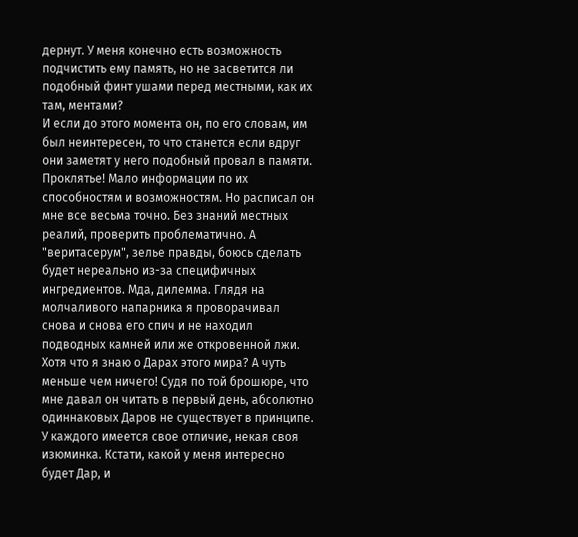дернут. У меня конечно есть возможность подчистить ему память, но не засветится ли подобный финт ушами перед местными, как их там, ментами?
И если до этого момента он, по его словам, им был неинтересен, то что станется если вдруг они заметят у него подобный провал в памяти. Проклятье! Мало информации по их способностям и возможностям. Но расписал он мне все весьма точно. Без знаний местных реалий, проверить проблематично. А "веритасерум", зелье правды, боюсь сделать будет нереально из-за специфичных ингредиентов. Мда, дилемма. Глядя на молчаливого напарника я проворачивал снова и снова его спич и не находил подводных камней или же откровенной лжи. Хотя что я знаю о Дарах этого мира? А чуть меньше чем ничего! Судя по той брошюре, что мне давал он читать в первый день, абсолютно одиннаковых Даров не существует в принципе. У каждого имеется свое отличие, некая своя изюминка. Кстати, какой у меня интересно будет Дар, и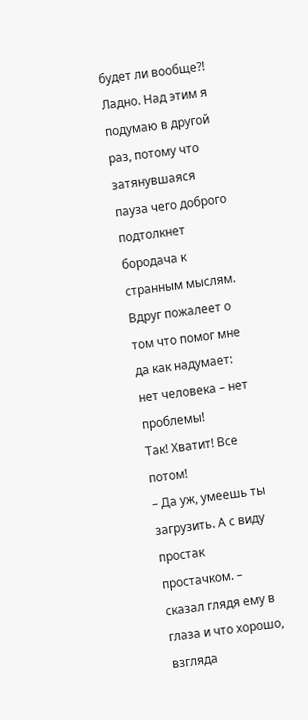будет ли вообще?! Ладно. Над этим я подумаю в другой раз, потому что затянувшаяся пауза чего доброго подтолкнет бородача к странным мыслям. Вдруг пожалеет о том что помог мне да как надумает: нет человека – нет проблемы!
Так! Хватит! Все потом!
– Да уж, умеешь ты загрузить. А с виду простак простачком. – сказал глядя ему в глаза и что хорошо, взгляда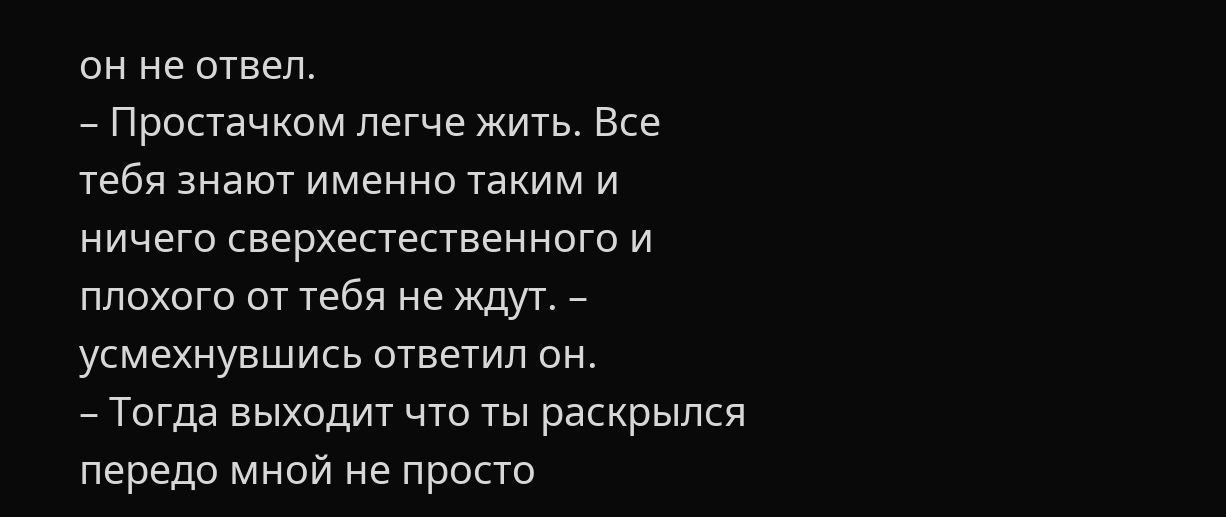он не отвел.
– Простачком легче жить. Все тебя знают именно таким и ничего сверхестественного и плохого от тебя не ждут. – усмехнувшись ответил он.
– Тогда выходит что ты раскрылся передо мной не просто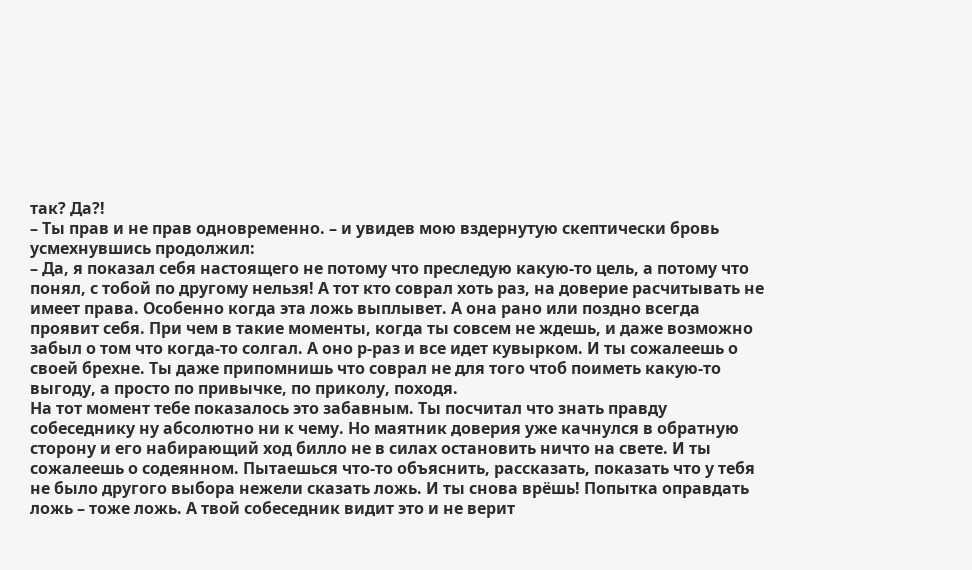так? Да?!
– Ты прав и не прав одновременно. – и увидев мою вздернутую скептически бровь усмехнувшись продолжил:
– Да, я показал себя настоящего не потому что преследую какую-то цель, а потому что понял, с тобой по другому нельзя! А тот кто соврал хоть раз, на доверие расчитывать не имеет права. Особенно когда эта ложь выплывет. А она рано или поздно всегда проявит себя. При чем в такие моменты, когда ты совсем не ждешь, и даже возможно забыл о том что когда-то солгал. А оно р-раз и все идет кувырком. И ты сожалеешь о своей брехне. Ты даже припомнишь что соврал не для того чтоб поиметь какую-то выгоду, а просто по привычке, по приколу, походя.
На тот момент тебе показалось это забавным. Ты посчитал что знать правду собеседнику ну абсолютно ни к чему. Но маятник доверия уже качнулся в обратную сторону и его набирающий ход билло не в силах остановить ничто на свете. И ты сожалеешь о содеянном. Пытаешься что-то объяснить, рассказать, показать что у тебя не было другого выбора нежели сказать ложь. И ты снова врёшь! Попытка оправдать ложь – тоже ложь. А твой собеседник видит это и не верит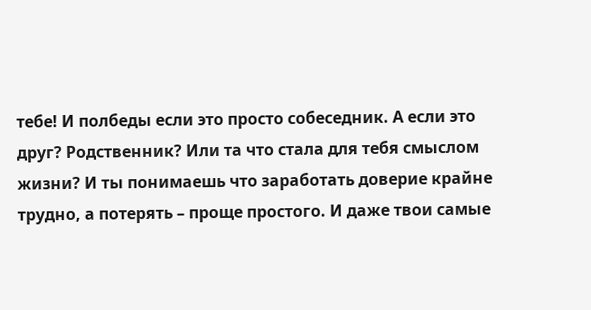тебе! И полбеды если это просто собеседник. А если это друг? Родственник? Или та что стала для тебя смыслом жизни? И ты понимаешь что заработать доверие крайне трудно, а потерять – проще простого. И даже твои самые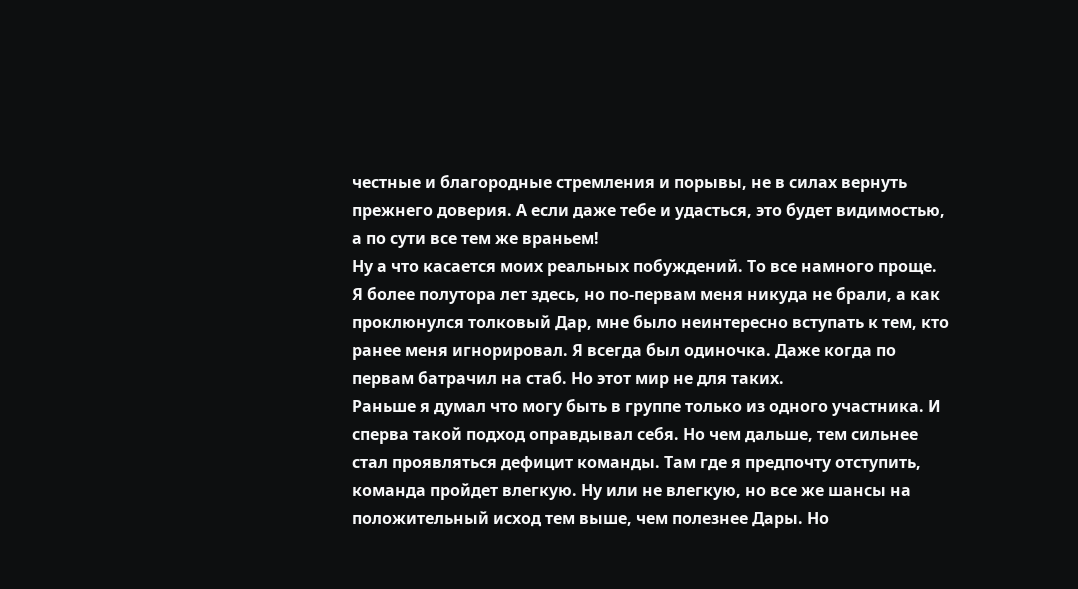честные и благородные стремления и порывы, не в силах вернуть прежнего доверия. А если даже тебе и удасться, это будет видимостью, а по сути все тем же враньем!
Ну а что касается моих реальных побуждений. То все намного проще. Я более полутора лет здесь, но по-первам меня никуда не брали, а как проклюнулся толковый Дар, мне было неинтересно вступать к тем, кто ранее меня игнорировал. Я всегда был одиночка. Даже когда по первам батрачил на стаб. Но этот мир не для таких.
Раньше я думал что могу быть в группе только из одного участника. И сперва такой подход оправдывал себя. Но чем дальше, тем сильнее стал проявляться дефицит команды. Там где я предпочту отступить, команда пройдет влегкую. Ну или не влегкую, но все же шансы на положительный исход тем выше, чем полезнее Дары. Но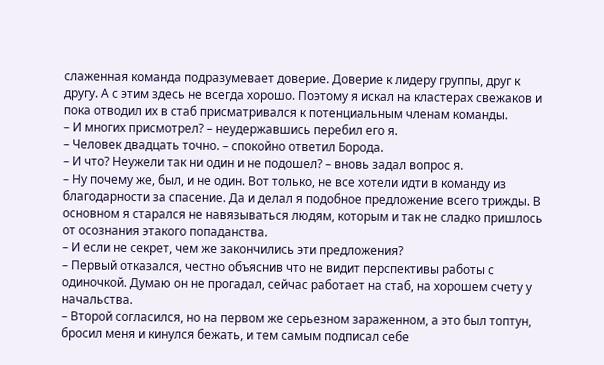слаженная команда подразумевает доверие. Доверие к лидеру группы, друг к другу. А с этим здесь не всегда хорошо. Поэтому я искал на кластерах свежаков и пока отводил их в стаб присматривался к потенциальным членам команды.
– И многих присмотрел? – неудержавшись перебил его я.
– Человек двадцать точно. – спокойно ответил Борода.
– И что? Неужели так ни один и не подошел? – вновь задал вопрос я.
– Ну почему же, был, и не один. Вот только, не все хотели идти в команду из благодарности за спасение. Да и делал я подобное предложение всего трижды. В основном я старался не навязываться людям, которым и так не сладко пришлось от осознания этакого попаданства.
– И если не секрет, чем же закончились эти предложения?
– Первый отказался, честно объяснив что не видит перспективы работы с одиночкой. Думаю он не прогадал, сейчас работает на стаб, на хорошем счету у начальства.
– Второй согласился, но на первом же серьезном зараженном, а это был топтун, бросил меня и кинулся бежать, и тем самым подписал себе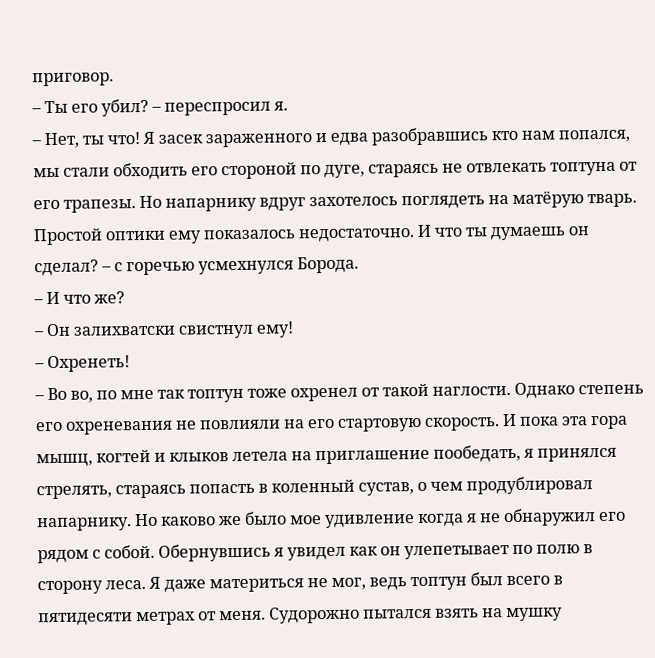приговор.
– Ты его убил? – переспросил я.
– Нет, ты что! Я засек зараженного и едва разобравшись кто нам попался, мы стали обходить его стороной по дуге, стараясь не отвлекать топтуна от его трапезы. Но напарнику вдруг захотелось поглядеть на матёрую тварь. Простой оптики ему показалось недостаточно. И что ты думаешь он сделал? – с горечью усмехнулся Борода.
– И что же?
– Он залихватски свистнул ему!
– Охренеть!
– Во во, по мне так топтун тоже охренел от такой наглости. Однако степень его охреневания не повлияли на его стартовую скорость. И пока эта гора мышц, когтей и клыков летела на приглашение пообедать, я принялся стрелять, стараясь попасть в коленный сустав, о чем продублировал напарнику. Но каково же было мое удивление когда я не обнаружил его рядом с собой. Обернувшись я увидел как он улепетывает по полю в сторону леса. Я даже материться не мог, ведь топтун был всего в пятидесяти метрах от меня. Судорожно пытался взять на мушку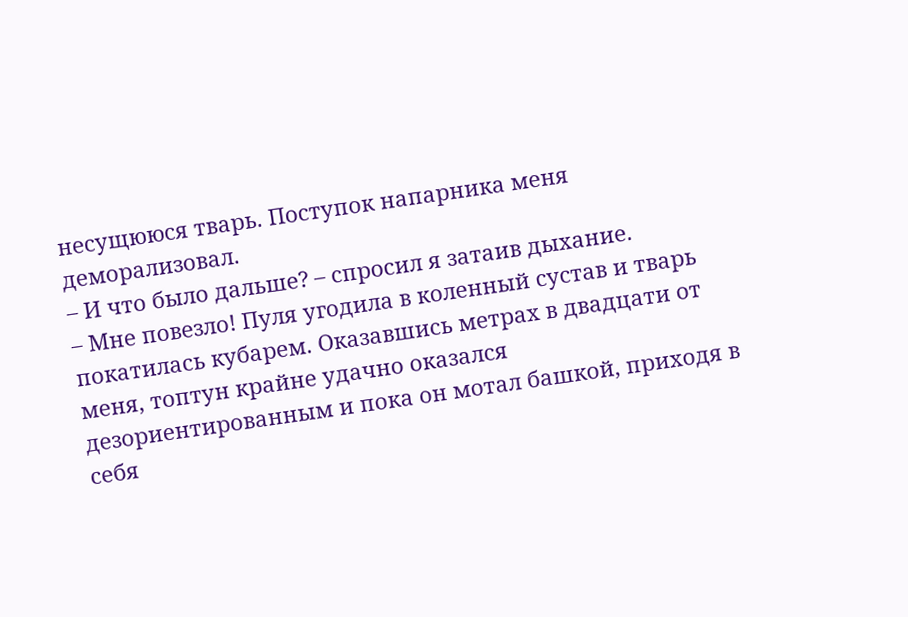несущююся тварь. Поступок напарника меня деморализовал.
– И что было дальше? – спросил я затаив дыхание.
– Мне повезло! Пуля угодила в коленный сустав и тварь покатилась кубарем. Оказавшись метрах в двадцати от меня, топтун крайне удачно оказался дезориентированным и пока он мотал башкой, приходя в себя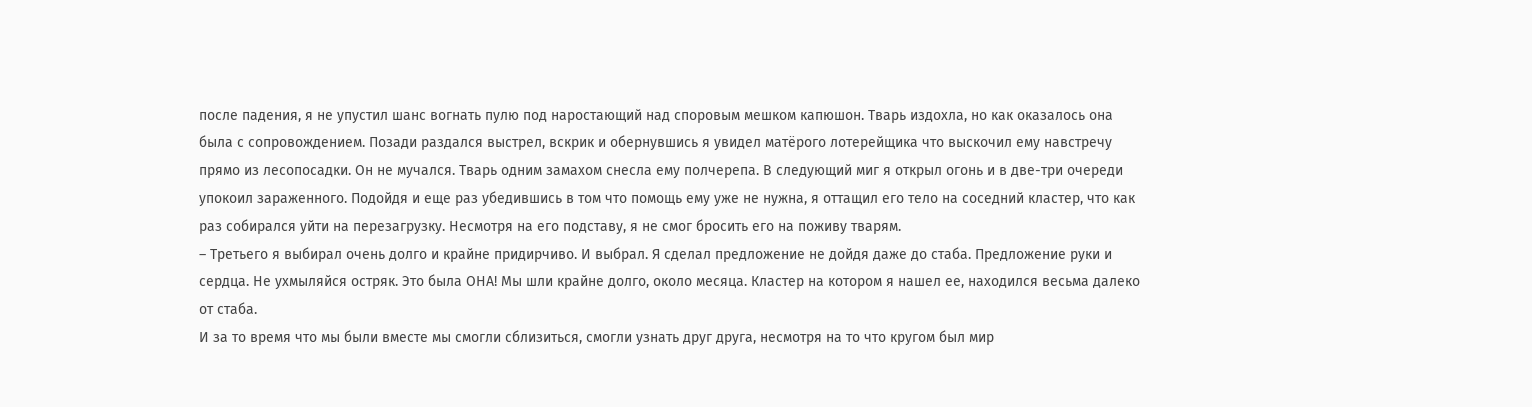после падения, я не упустил шанс вогнать пулю под наростающий над споровым мешком капюшон. Тварь издохла, но как оказалось она была с сопровождением. Позади раздался выстрел, вскрик и обернувшись я увидел матёрого лотерейщика что выскочил ему навстречу прямо из лесопосадки. Он не мучался. Тварь одним замахом снесла ему полчерепа. В следующий миг я открыл огонь и в две-три очереди упокоил зараженного. Подойдя и еще раз убедившись в том что помощь ему уже не нужна, я оттащил его тело на соседний кластер, что как раз собирался уйти на перезагрузку. Несмотря на его подставу, я не смог бросить его на поживу тварям.
– Третьего я выбирал очень долго и крайне придирчиво. И выбрал. Я сделал предложение не дойдя даже до стаба. Предложение руки и сердца. Не ухмыляйся остряк. Это была ОНА! Мы шли крайне долго, около месяца. Кластер на котором я нашел ее, находился весьма далеко от стаба.
И за то время что мы были вместе мы смогли сблизиться, смогли узнать друг друга, несмотря на то что кругом был мир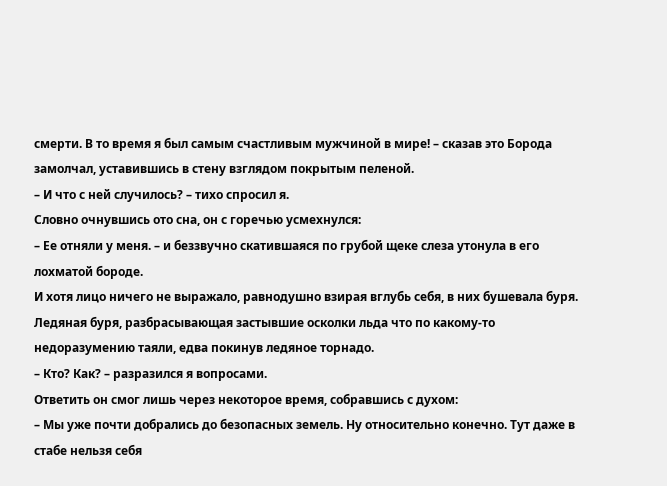смерти. В то время я был самым счастливым мужчиной в мире! – сказав это Борода замолчал, уставившись в стену взглядом покрытым пеленой.
– И что с ней случилось? – тихо спросил я.
Словно очнувшись ото сна, он с горечью усмехнулся:
– Ее отняли у меня. – и беззвучно скатившаяся по грубой щеке слеза утонула в его лохматой бороде.
И хотя лицо ничего не выражало, равнодушно взирая вглубь себя, в них бушевала буря. Ледяная буря, разбрасывающая застывшие осколки льда что по какому-то недоразумению таяли, едва покинув ледяное торнадо.
– Кто? Как? – разразился я вопросами.
Ответить он смог лишь через некоторое время, собравшись с духом:
– Мы уже почти добрались до безопасных земель. Ну относительно конечно. Тут даже в стабе нельзя себя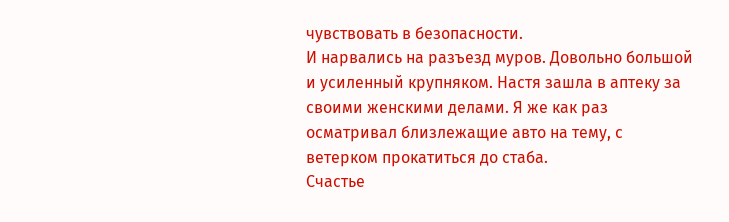чувствовать в безопасности.
И нарвались на разъезд муров. Довольно большой и усиленный крупняком. Настя зашла в аптеку за своими женскими делами. Я же как раз осматривал близлежащие авто на тему, с ветерком прокатиться до стаба.
Счастье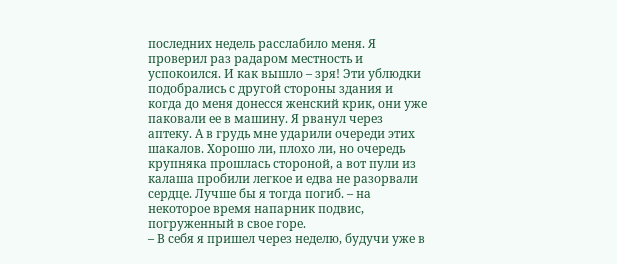последних недель расслабило меня. Я проверил раз радаром местность и успокоился. И как вышло – зря! Эти ублюдки подобрались с другой стороны здания и когда до меня донесся женский крик, они уже паковали ее в машину. Я рванул через аптеку. А в грудь мне ударили очереди этих шакалов. Хорошо ли, плохо ли, но очередь крупняка прошлась стороной, а вот пули из калаша пробили легкое и едва не разорвали сердце. Лучше бы я тогда погиб. – на некоторое время напарник подвис, погруженный в свое горе.
– В себя я пришел через неделю, будучи уже в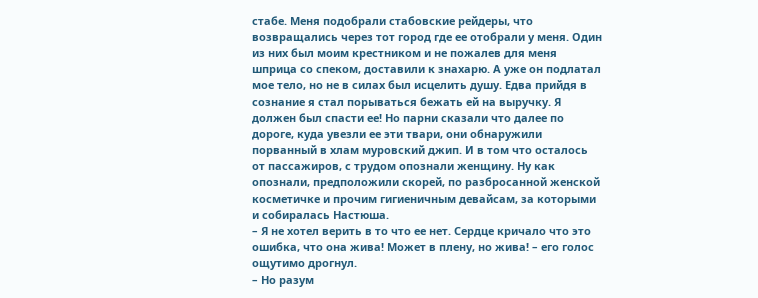стабе. Меня подобрали стабовские рейдеры, что возвращались через тот город где ее отобрали у меня. Один из них был моим крестником и не пожалев для меня шприца со спеком, доставили к знахарю. А уже он подлатал мое тело, но не в силах был исцелить душу. Едва прийдя в сознание я стал порываться бежать ей на выручку. Я должен был спасти ее! Но парни сказали что далее по дороге, куда увезли ее эти твари, они обнаружили порванный в хлам муровский джип. И в том что осталось от пассажиров, с трудом опознали женщину. Ну как опознали, предположили скорей, по разбросанной женской косметичке и прочим гигиеничным девайсам, за которыми и собиралась Настюша.
– Я не хотел верить в то что ее нет. Сердце кричало что это ошибка, что она жива! Может в плену, но жива! – его голос ощутимо дрогнул.
– Но разум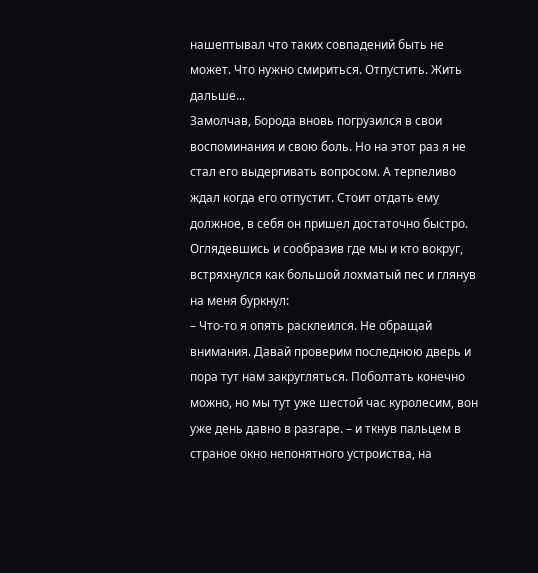нашептывал что таких совпадений быть не может. Что нужно смириться. Отпустить. Жить дальше...
Замолчав, Борода вновь погрузился в свои воспоминания и свою боль. Но на этот раз я не стал его выдергивать вопросом. А терпеливо ждал когда его отпустит. Стоит отдать ему должное, в себя он пришел достаточно быстро. Оглядевшись и сообразив где мы и кто вокруг, встряхнулся как большой лохматый пес и глянув на меня буркнул:
– Что-то я опять расклеился. Не обращай внимания. Давай проверим последнюю дверь и пора тут нам закругляться. Поболтать конечно можно, но мы тут уже шестой час куролесим, вон уже день давно в разгаре. – и ткнув пальцем в страное окно непонятного устроиства, на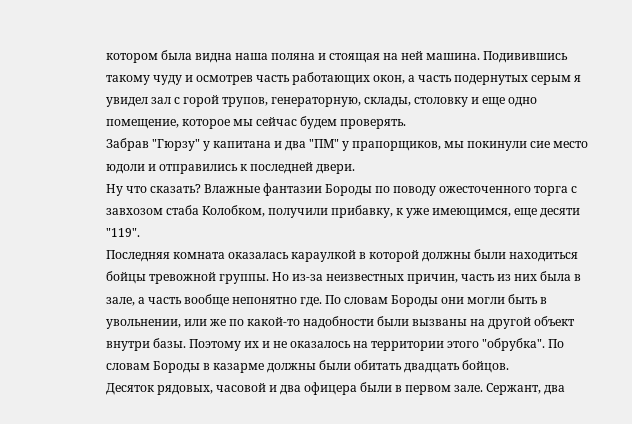котором была видна наша поляна и стоящая на ней машина. Подивившись такому чуду и осмотрев часть работающих окон, а часть подернутых серым я увидел зал с горой трупов, генераторную, склады, столовку и еще одно помещение, которое мы сейчас будем проверять.
Забрав "Гюрзу" у капитана и два "ПМ" у прапорщиков, мы покинули сие место юдоли и отправились к последней двери.
Ну что сказать? Влажные фантазии Бороды по поводу ожесточенного торга с завхозом стаба Колобком, получили прибавку, к уже имеющимся, еще десяти "119".
Последняя комната оказалась караулкой в которой должны были находиться бойцы тревожной группы. Но из-за неизвестных причин, часть из них была в зале, а часть вообще непонятно где. По словам Бороды они могли быть в увольнении, или же по какой-то надобности были вызваны на другой объект внутри базы. Поэтому их и не оказалось на территории этого "обрубка". По словам Бороды в казарме должны были обитать двадцать бойцов.
Десяток рядовых, часовой и два офицера были в первом зале. Сержант, два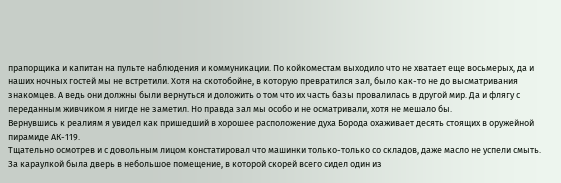прапорщика и капитан на пульте наблюдения и коммуникации. По койкоместам выходило что не хватает еще восьмерых, да и наших ночных гостей мы не встретили. Хотя на скотобойне, в которую превратился зал, было как-то не до высматривания знакомцев. А ведь они должны были вернуться и доложить о том что их часть базы провалилась в другой мир. Да и флягу с переданным живчиком я нигде не заметил. Но правда зал мы особо и не осматривали, хотя не мешало бы.
Вернувшись к реалиям я увидел как пришедший в хорошее расположение духа Борода охаживает десять стоящих в оружейной пирамиде АК-119.
Тщательно осмотрев и с довольным лицом констатировал что машинки только-только со складов, даже масло не успели смыть.
За караулкой была дверь в небольшое помещение, в которой скорей всего сидел один из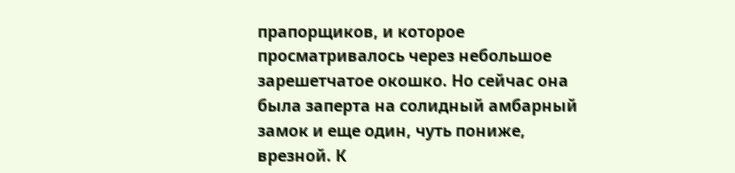прапорщиков, и которое просматривалось через небольшое зарешетчатое окошко. Но сейчас она была заперта на солидный амбарный замок и еще один, чуть пониже, врезной. К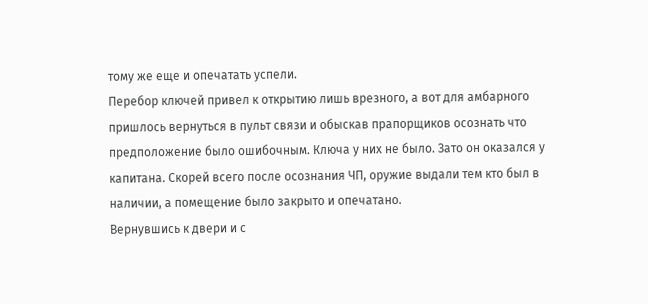тому же еще и опечатать успели.
Перебор ключей привел к открытию лишь врезного, а вот для амбарного пришлось вернуться в пульт связи и обыскав прапорщиков осознать что предположение было ошибочным. Ключа у них не было. Зато он оказался у капитана. Скорей всего после осознания ЧП, оружие выдали тем кто был в наличии, а помещение было закрыто и опечатано.
Вернувшись к двери и с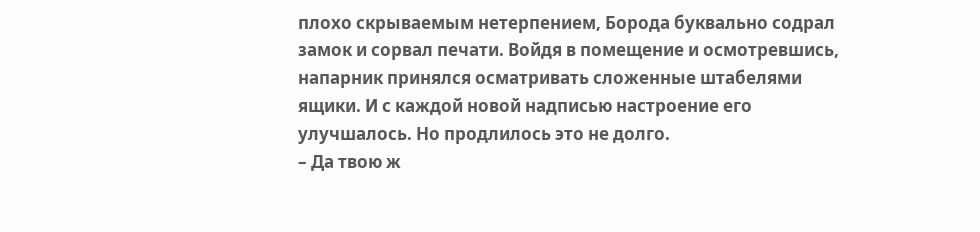плохо скрываемым нетерпением, Борода буквально содрал замок и сорвал печати. Войдя в помещение и осмотревшись, напарник принялся осматривать сложенные штабелями ящики. И с каждой новой надписью настроение его улучшалось. Но продлилось это не долго.
– Да твою ж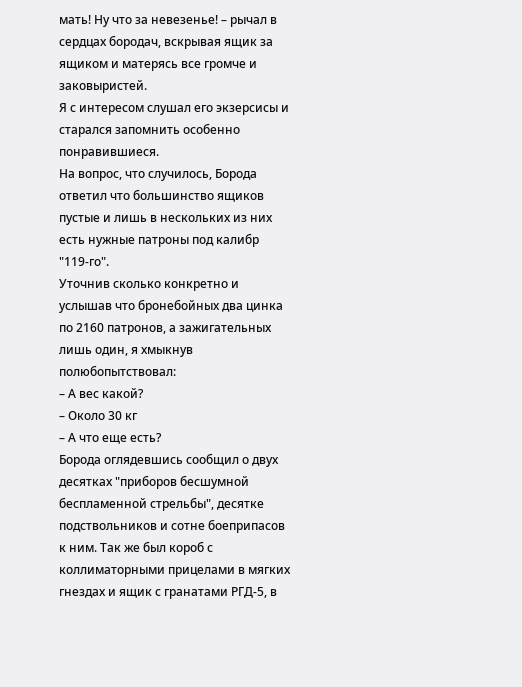мать! Ну что за невезенье! – рычал в сердцах бородач, вскрывая ящик за ящиком и матерясь все громче и заковыристей.
Я с интересом слушал его экзерсисы и старался запомнить особенно понравившиеся.
На вопрос, что случилось, Борода ответил что большинство ящиков пустые и лишь в нескольких из них есть нужные патроны под калибр "119-го".
Уточнив сколько конкретно и услышав что бронебойных два цинка по 2160 патронов, а зажигательных лишь один, я хмыкнув полюбопытствовал:
– А вес какой?
– Около 30 кг
– А что еще есть?
Борода оглядевшись сообщил о двух десятках "приборов бесшумной беспламенной стрельбы", десятке подствольников и сотне боеприпасов к ним. Так же был короб с коллиматорными прицелами в мягких гнездах и ящик с гранатами РГД-5, в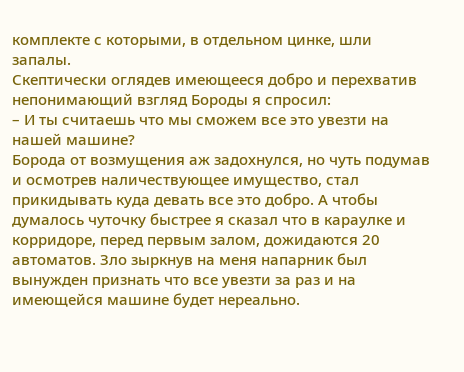комплекте с которыми, в отдельном цинке, шли запалы.
Скептически оглядев имеющееся добро и перехватив непонимающий взгляд Бороды я спросил:
– И ты считаешь что мы сможем все это увезти на нашей машине?
Борода от возмущения аж задохнулся, но чуть подумав и осмотрев наличествующее имущество, стал прикидывать куда девать все это добро. А чтобы думалось чуточку быстрее я сказал что в караулке и корридоре, перед первым залом, дожидаются 20 автоматов. Зло зыркнув на меня напарник был вынужден признать что все увезти за раз и на имеющейся машине будет нереально.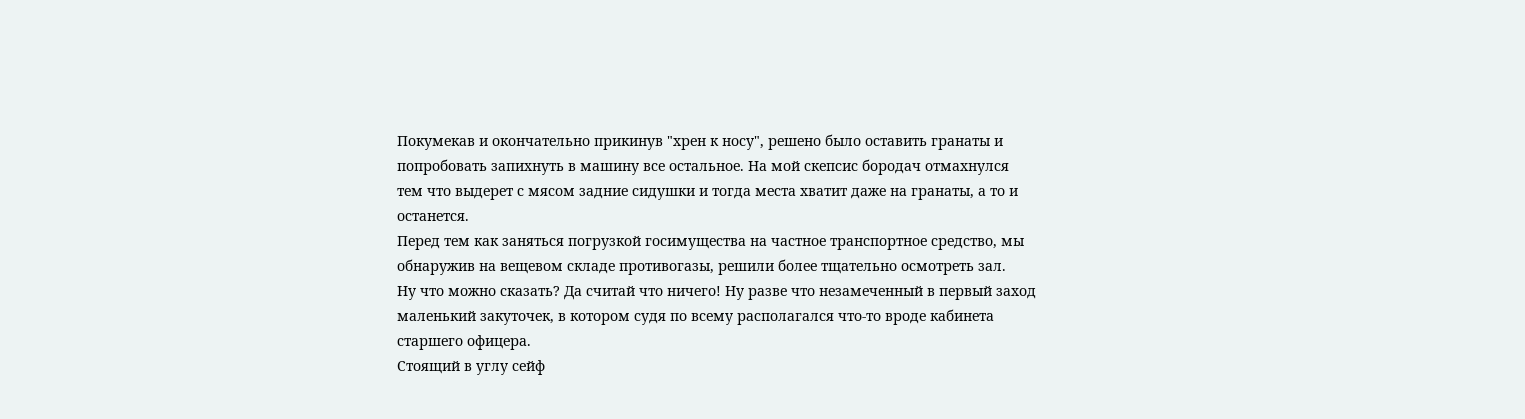Покумекав и окончательно прикинув "хрен к носу", решено было оставить гранаты и попробовать запихнуть в машину все остальное. На мой скепсис бородач отмахнулся тем что выдерет с мясом задние сидушки и тогда места хватит даже на гранаты, а то и останется.
Перед тем как заняться погрузкой госимущества на частное транспортное средство, мы обнаружив на вещевом складе противогазы, решили более тщательно осмотреть зал.
Ну что можно сказать? Да считай что ничего! Ну разве что незамеченный в первый заход маленький закуточек, в котором судя по всему располагался что-то вроде кабинета старшего офицера.
Стоящий в углу сейф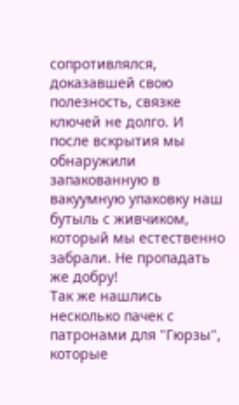сопротивлялся, доказавшей свою полезность, связке ключей не долго. И после вскрытия мы обнаружили запакованную в вакуумную упаковку наш бутыль с живчиком, который мы естественно забрали. Не пропадать же добру!
Так же нашлись несколько пачек с патронами для "Гюрзы", которые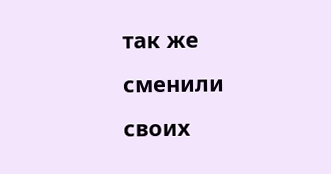так же сменили своих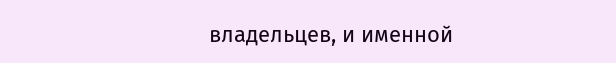владельцев, и именной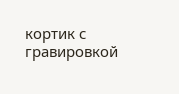кортик с гравировкой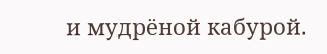и мудрёной кабурой.